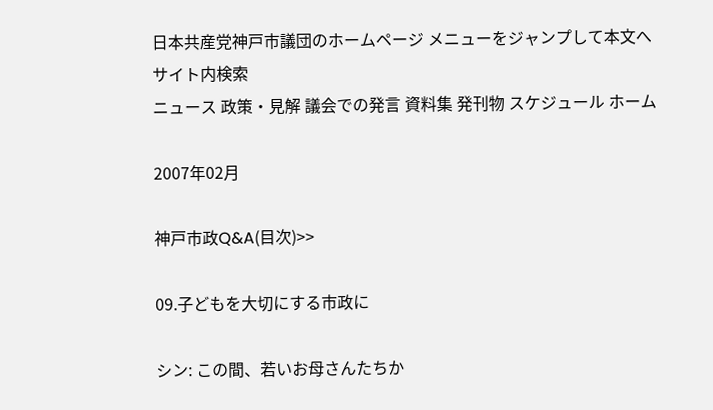日本共産党神戸市議団のホームページ メニューをジャンプして本文へ
サイト内検索
ニュース 政策・見解 議会での発言 資料集 発刊物 スケジュール ホーム

2007年02月

神戸市政Q&A(目次)>>

09.子どもを大切にする市政に

シン: この間、若いお母さんたちか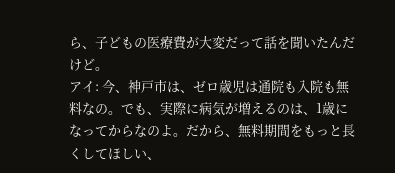ら、子どもの医療費が大変だって話を聞いたんだけど。
アイ: 今、神戸市は、ゼロ歳児は通院も入院も無料なの。でも、実際に病気が増えるのは、1歳になってからなのよ。だから、無料期間をもっと長くしてほしい、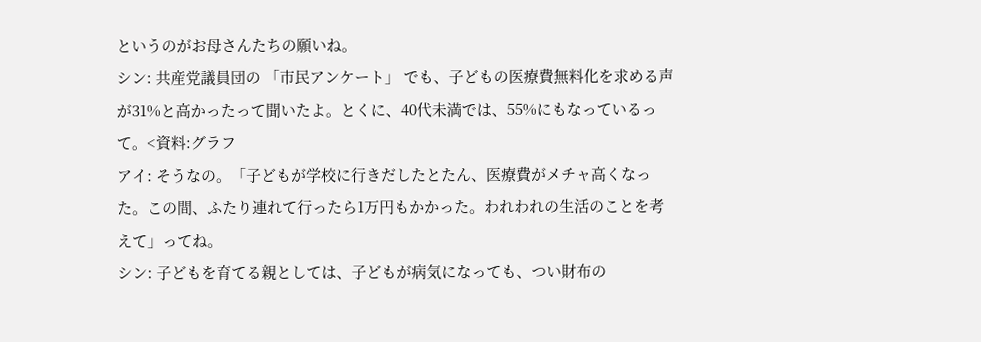というのがお母さんたちの願いね。
シン: 共産党議員団の 「市民アンケート」 でも、子どもの医療費無料化を求める声が31%と高かったって聞いたよ。とくに、40代未満では、55%にもなっているって。<資料:グラフ
アイ: そうなの。「子どもが学校に行きだしたとたん、医療費がメチャ高くなった。この間、ふたり連れて行ったら1万円もかかった。われわれの生活のことを考えて」ってね。
シン: 子どもを育てる親としては、子どもが病気になっても、つい財布の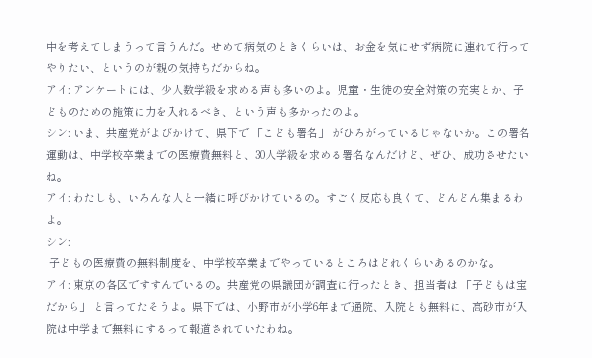中を考えてしまうって言うんだ。せめて病気のときくらいは、お金を気にせず病院に連れて行ってやりたい、というのが親の気持ちだからね。
アイ: アンケートには、少人数学級を求める声も多いのよ。児童・生徒の安全対策の充実とか、子どものための施策に力を入れるべき、という声も多かったのよ。
シン: いま、共産党がよびかけて、県下で 「こども署名」 がひろがっているじゃないか。この署名運動は、中学校卒業までの医療費無料と、30人学級を求める署名なんだけど、ぜひ、成功させたいね。
アイ: わたしも、いろんな人と一緒に呼びかけているの。すごく反応も良くて、どんどん集まるわよ。
シン:
 子どもの医療費の無料制度を、中学校卒業までやっているところはどれくらいあるのかな。
アイ: 東京の各区ですすんでいるの。共産党の県議団が調査に行ったとき、担当者は 「子どもは宝だから」 と言ってたそうよ。県下では、小野市が小学6年まで通院、入院とも無料に、高砂市が入院は中学まで無料にするって報道されていたわね。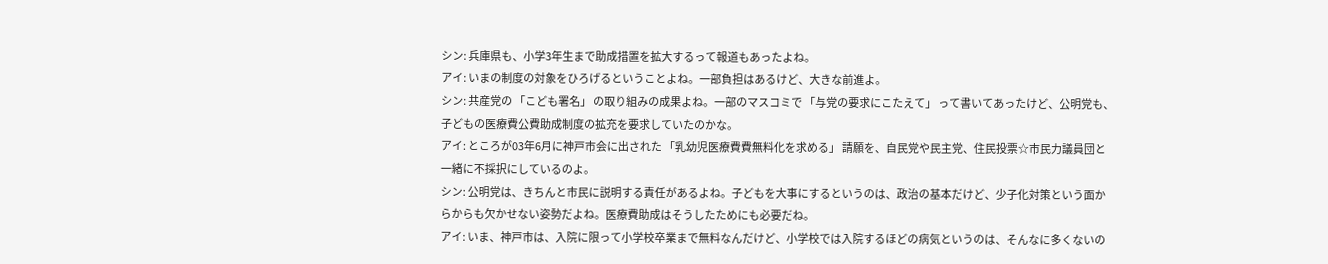シン: 兵庫県も、小学3年生まで助成措置を拡大するって報道もあったよね。
アイ: いまの制度の対象をひろげるということよね。一部負担はあるけど、大きな前進よ。
シン: 共産党の 「こども署名」 の取り組みの成果よね。一部のマスコミで 「与党の要求にこたえて」 って書いてあったけど、公明党も、子どもの医療費公費助成制度の拡充を要求していたのかな。
アイ: ところが03年6月に神戸市会に出された 「乳幼児医療費費無料化を求める」 請願を、自民党や民主党、住民投票☆市民力議員団と一緒に不採択にしているのよ。
シン: 公明党は、きちんと市民に説明する責任があるよね。子どもを大事にするというのは、政治の基本だけど、少子化対策という面からからも欠かせない姿勢だよね。医療費助成はそうしたためにも必要だね。
アイ: いま、神戸市は、入院に限って小学校卒業まで無料なんだけど、小学校では入院するほどの病気というのは、そんなに多くないの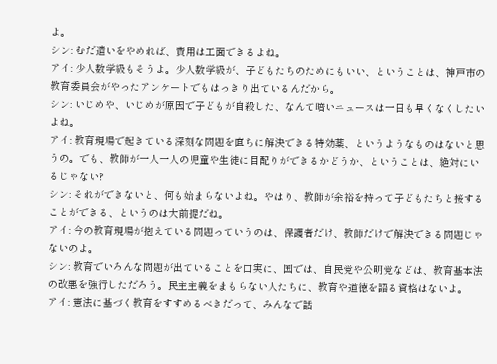よ。
シン: むだ遣いをやめれば、費用は工面できるよね。
アイ: 少人数学級もそうよ。少人数学級が、子どもたちのためにもいい、ということは、神戸市の教育委員会がやったアンケートでもはっきり出ているんだから。
シン: いじめや、いじめが原因で子どもが自殺した、なんて暗いニュースは一日も早くなくしたいよね。
アイ: 教育現場で起きている深刻な問題を直ちに解決できる特効薬、というようなものはないと思うの。でも、教師が一人一人の児童や生徒に目配りができるかどうか、ということは、絶対にいるじゃない?
シン: それができないと、何も始まらないよね。やはり、教師が余裕を持って子どもたちと接することができる、というのは大前提だね。
アイ: 今の教育現場が抱えている問題っていうのは、保護者だけ、教師だけで解決できる問題じゃないのよ。
シン: 教育でいろんな問題が出ていることを口実に、国では、自民党や公明党などは、教育基本法の改悪を強行しただろう。民主主義をまもらない人たちに、教育や道徳を語る資格はないよ。
アイ: 憲法に基づく教育をすすめるべきだって、みんなで話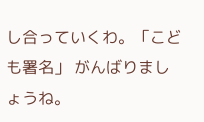し合っていくわ。「こども署名」 がんばりましょうね。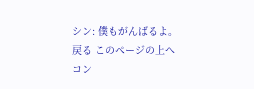シン: 僕もがんばるよ。
戻る このページの上へ
コン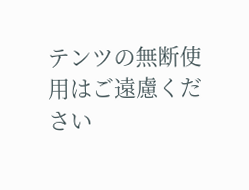テンツの無断使用はご遠慮ください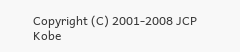Copyright (C) 2001-2008 JCP Kobe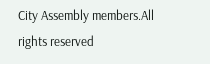City Assembly members.All rights reserved